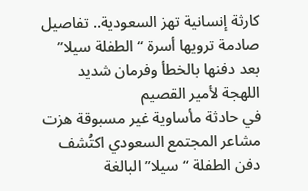كارثة إنسانية تهز السعودية.. تفاصيل صادمة ترويها أسرة “الطفلة سيلا” بعد دفنها بالخطأ وفرمان شديد اللهجة لأمير القصيم
في حادثة مأساوية غير مسبوقة هزت مشاعر المجتمع السعودي اكتُشف دفن الطفلة “سيلا” البالغة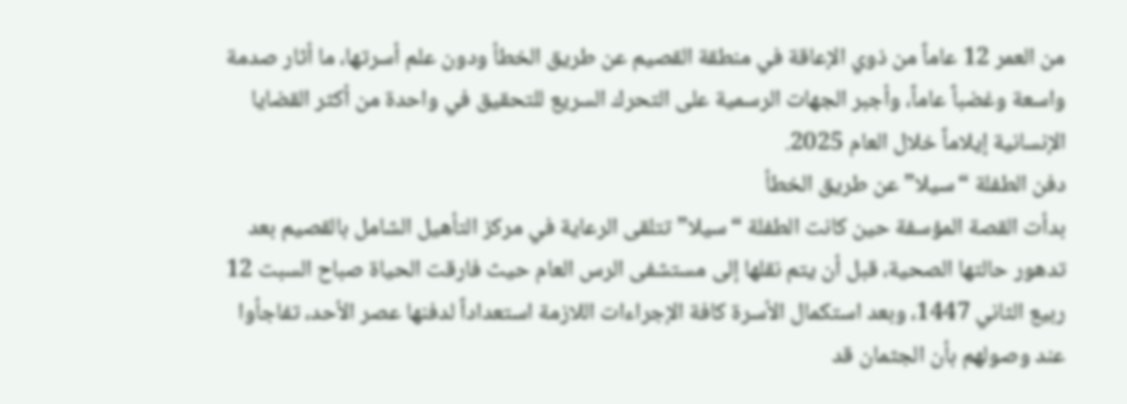من العمر 12 عاماً من ذوي الإعاقة في منطقة القصيم عن طريق الخطأ ودون علم أسرتها، ما أثار صدمة واسعة وغضباً عاماً، وأجبر الجهات الرسمية على التحرك السريع للتحقيق في واحدة من أكثر القضايا الإنسانية إيلاماً خلال العام 2025.
دفن الطفلة “سيلا” عن طريق الخطأ
بدأت القصة المؤسفة حين كانت الطفلة “سيلا” تتلقى الرعاية في مركز التأهيل الشامل بالقصيم بعد تدهور حالتها الصحية، قبل أن يتم نقلها إلى مستشفى الرس العام حيث فارقت الحياة صباح السبت 12 ربيع الثاني 1447، وبعد استكمال الأسرة كافة الإجراءات اللازمة استعداداً لدفنها عصر الأحد، تفاجأوا عند وصولهم بأن الجثمان قد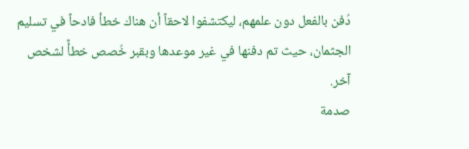دُفن بالفعل دون علمهم، ليكتشفوا لاحقاً أن هناك خطأ فادحاً في تسليم الجثمان، حيث تم دفنها في غير موعدها وبقبر خُصص خطأً لشخص آخر.
صدمة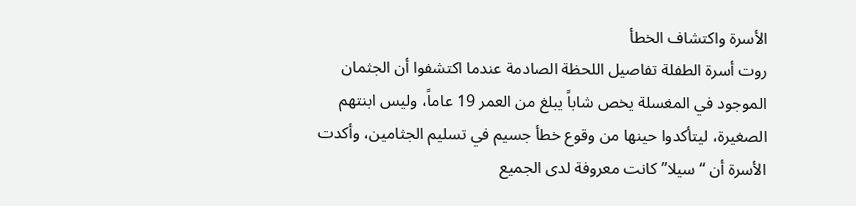الأسرة واكتشاف الخطأ
روت أسرة الطفلة تفاصيل اللحظة الصادمة عندما اكتشفوا أن الجثمان الموجود في المغسلة يخص شاباً يبلغ من العمر 19 عاماً، وليس ابنتهم الصغيرة، ليتأكدوا حينها من وقوع خطأ جسيم في تسليم الجثامين، وأكدت الأسرة أن “سيلا” كانت معروفة لدى الجميع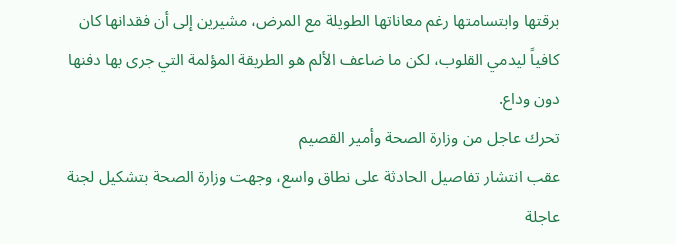برقتها وابتسامتها رغم معاناتها الطويلة مع المرض، مشيرين إلى أن فقدانها كان كافياً ليدمي القلوب، لكن ما ضاعف الألم هو الطريقة المؤلمة التي جرى بها دفنها دون وداع.
تحرك عاجل من وزارة الصحة وأمير القصيم
عقب انتشار تفاصيل الحادثة على نطاق واسع، وجهت وزارة الصحة بتشكيل لجنة عاجلة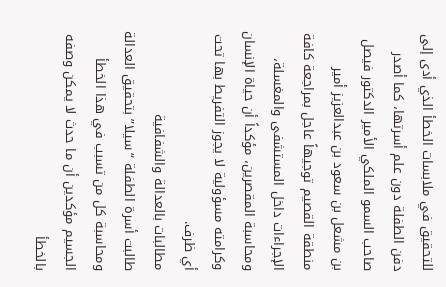للتحقيق في ملابسات الخطأ الذي أدى إلى دفن الطفلة دون علم أسرتها، كما أصدر صاحب السمو الملكي الأمير الدكتور فيصل بن مشعل بن سعود بن عبدالعزيز أمير منطقة القصيم توجيهاً عاجل بمراجعة كافة الإجراءات داخل المستشفى والمغسلة، ومحاسبة المقصرين، مؤكداً أن حياة الإنسان وكرامته مسؤولية لا يجوز التفريط بها تحت أي ظرف.
مطالبات بالعدالة والشفافية
طالبت أسرة الطفلة “سيلا” بتحقيق العدالة ومحاسبة كل من تسبب في هذا الخطأ الجسيم مؤكدين أن ما حدث لا يمكن وصفه بالخطأ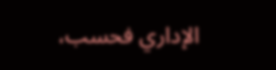الإداري فحسب،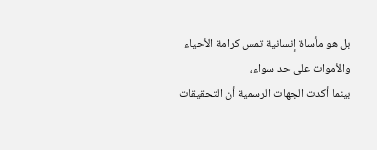بل هو مأساة إنسانية تمس كرامة الأحياء والأموات على حد سواء،
بينما أكدت الجهات الرسمية أن التحقيقات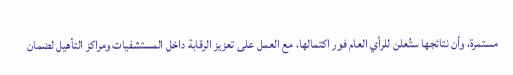مستمرة، وأن نتائجها ستُعلن للرأي العام فور اكتمالها، مع العمل على تعزيز الرقابة داخل المستشفيات ومراكز التأهيل لضمان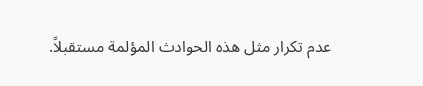عدم تكرار مثل هذه الحوادث المؤلمة مستقبلاً.